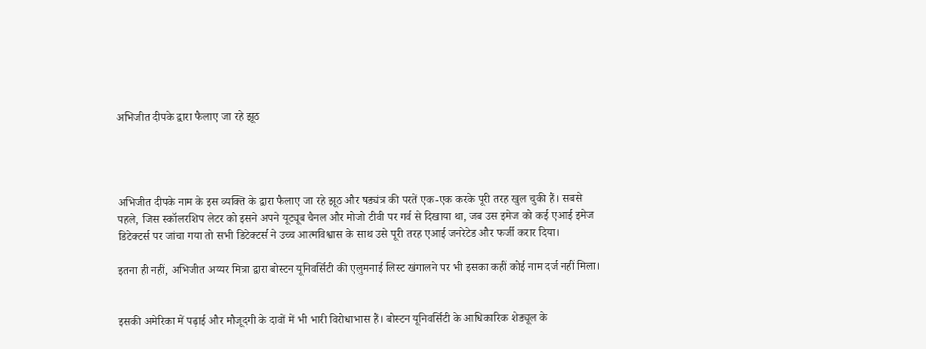अभिजीत दीपके द्वारा फैलाए जा रहे झूठ




अभिजीत दीपके नाम के इस व्यक्ति के द्वारा फैलाए जा रहे झूठ और षड्यंत्र की परतें एक-एक करके पूरी तरह खुल चुकी हैं। सबसे पहले, जिस स्कॉलरशिप लेटर को इसने अपने यूट्यूब चैनल और मोजो टीवी पर गर्व से दिखाया था, जब उस इमेज को कई एआई इमेज डिटेक्टर्स पर जांचा गया तो सभी डिटेक्टर्स ने उच्च आत्मविश्वास के साथ उसे पूरी तरह एआई जनरेटेड और फर्जी करार दिया।

इतना ही नहीं, अभिजीत अय्यर मित्रा द्वारा बोस्टन यूनिवर्सिटी की एलुमनाई लिस्ट खंगालने पर भी इसका कहीं कोई नाम दर्ज नहीं मिला।


इसकी अमेरिका में पढ़ाई और मौजूदगी के दावों में भी भारी विरोधाभास हैं। बोस्टन यूनिवर्सिटी के आधिकारिक शेड्यूल के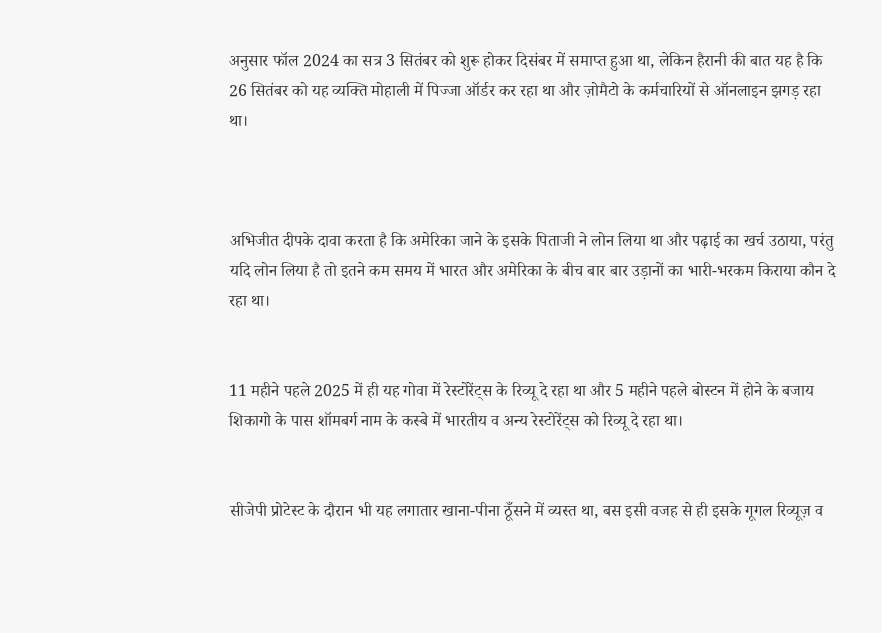अनुसार फॉल 2024 का सत्र 3 सितंबर को शुरू होकर दिसंबर में समाप्त हुआ था, लेकिन हैरानी की बात यह है कि 26 सितंबर को यह व्यक्ति मोहाली में पिज्जा ऑर्डर कर रहा था और ज़ोमैटो के कर्मचारियों से ऑनलाइन झगड़ रहा था।



अभिजीत दीपके दावा करता है कि अमेरिका जाने के इसके पिताजी ने लोन लिया था और पढ़ाई का खर्च उठाया, परंतु यदि लोन लिया है तो इतने कम समय में भारत और अमेरिका के बीच बार बार उड़ानों का भारी-भरकम किराया कौन दे रहा था।


11 महीने पहले 2025 में ही यह गोवा में रेस्टोरेंट्स के रिव्यू दे रहा था और 5 महीने पहले बोस्टन में होने के बजाय शिकागो के पास शॉमबर्ग नाम के कस्बे में भारतीय व अन्य रेस्टोरेंट्स को रिव्यू दे रहा था।


सीजेपी प्रोटेस्ट के दौरान भी यह लगातार खाना-पीना ठूँसने में व्यस्त था, बस इसी वजह से ही इसके गूगल रिव्यूज़ व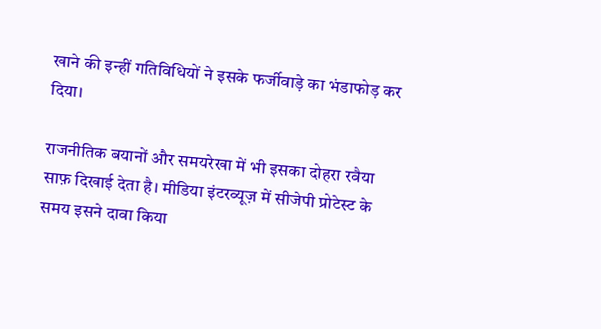खाने की इन्हीं गतिविधियों ने इसके फर्जीवाड़े का भंडाफोड़ कर दिया।

राजनीतिक बयानों और समयरेखा में भी इसका दोहरा रवैया साफ़ दिखाई देता है। मीडिया इंटरव्यूज़ में सीजेपी प्रोटेस्ट के समय इसने दावा किया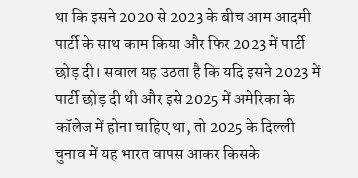था कि इसने 2020 से 2023 के बीच आम आदमी पार्टी के साथ काम किया और फिर 2023 में पार्टी छोड़ दी। सवाल यह उठता है कि यदि इसने 2023 में पार्टी छोड़ दी थी और इसे 2025 में अमेरिका के कॉलेज में होना चाहिए था, तो 2025 के दिल्ली चुनाव में यह भारत वापस आकर किसके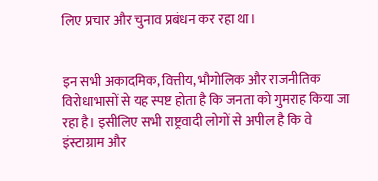लिए प्रचार और चुनाव प्रबंधन कर रहा था।


इन सभी अकादमिक, वित्तीय, भौगोलिक और राजनीतिक विरोधाभासों से यह स्पष्ट होता है कि जनता को गुमराह किया जा रहा है। इसीलिए सभी राष्ट्रवादी लोगों से अपील है कि वे इंस्टाग्राम और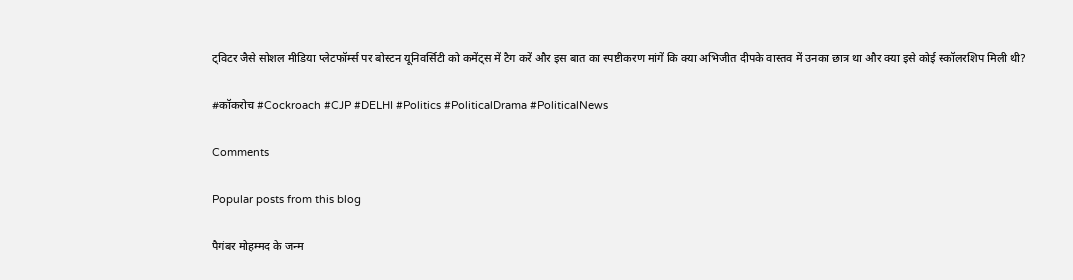ट्विटर जैसे सोशल मीडिया प्लेटफॉर्म्स पर बोस्टन यूनिवर्सिटी को कमेंट्स में टैग करें और इस बात का स्पष्टीकरण मांगें कि क्या अभिजीत दीपके वास्तव में उनका छात्र था और क्या इसे कोई स्कॉलरशिप मिली थी?

#कॉकरोच #Cockroach #CJP #DELHI #Politics #PoliticalDrama #PoliticalNews

Comments

Popular posts from this blog

पैगंबर मोहम्मद के जन्म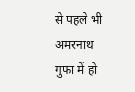से पहले भी अमरनाथ गुफा में हो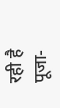रही है पूजा-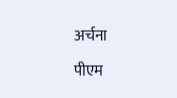अर्चना

पीएम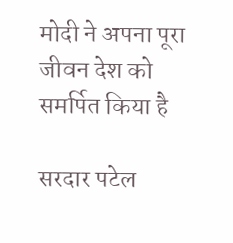मोदी ने अपना पूरा जीवन देश को समर्पित किया है

सरदार पटेल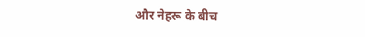और नेहरू के बीच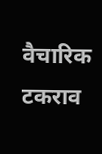वैचारिक टकराव